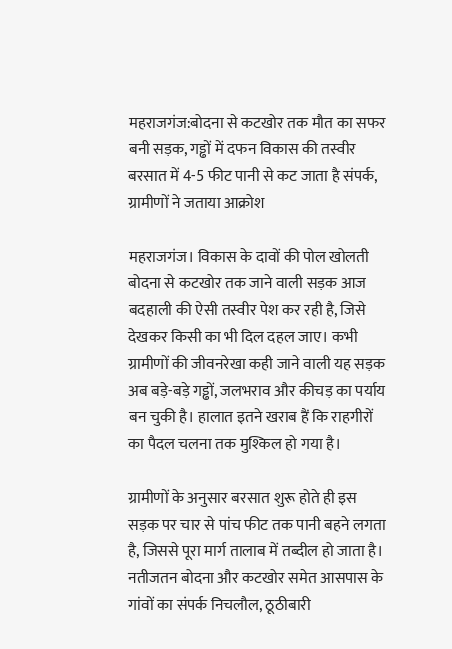महराजगंज:बोदना से कटखोर तक मौत का सफर बनी सड़क, गड्ढों में दफन विकास की तस्वीर
बरसात में 4-5 फीट पानी से कट जाता है संपर्क, ग्रामीणों ने जताया आक्रोश

महराजगंज। विकास के दावों की पोल खोलती बोदना से कटखोर तक जाने वाली सड़क आज बदहाली की ऐसी तस्वीर पेश कर रही है, जिसे देखकर किसी का भी दिल दहल जाए। कभी ग्रामीणों की जीवनरेखा कही जाने वाली यह सड़क अब बड़े-बड़े गड्ढों, जलभराव और कीचड़ का पर्याय बन चुकी है। हालात इतने खराब हैं कि राहगीरों का पैदल चलना तक मुश्किल हो गया है।

ग्रामीणों के अनुसार बरसात शुरू होते ही इस सड़क पर चार से पांच फीट तक पानी बहने लगता है, जिससे पूरा मार्ग तालाब में तब्दील हो जाता है। नतीजतन बोदना और कटखोर समेत आसपास के गांवों का संपर्क निचलौल, ठूठीबारी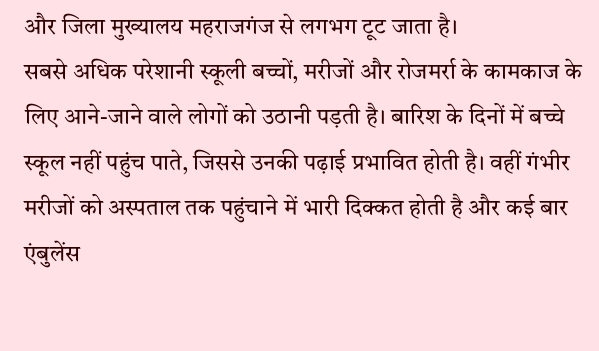और जिला मुख्यालय महराजगंज से लगभग टूट जाता है।
सबसे अधिक परेशानी स्कूली बच्चों, मरीजों और रोजमर्रा के कामकाज के लिए आने-जाने वाले लोगों को उठानी पड़ती है। बारिश के दिनों में बच्चे स्कूल नहीं पहुंच पाते, जिससे उनकी पढ़ाई प्रभावित होती है। वहीं गंभीर मरीजों को अस्पताल तक पहुंचाने में भारी दिक्कत होती है और कई बार एंबुलेंस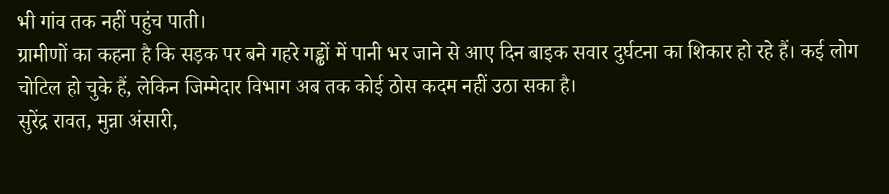भी गांव तक नहीं पहुंच पाती।
ग्रामीणों का कहना है कि सड़क पर बने गहरे गड्ढों में पानी भर जाने से आए दिन बाइक सवार दुर्घटना का शिकार हो रहे हैं। कई लोग चोटिल हो चुके हैं, लेकिन जिम्मेदार विभाग अब तक कोई ठोस कदम नहीं उठा सका है।
सुरेंद्र रावत, मुन्ना अंसारी,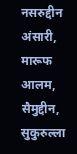नसरुद्दीन अंसारी, मारूफ आलम, सैमुद्दीन, सुकुरुल्ला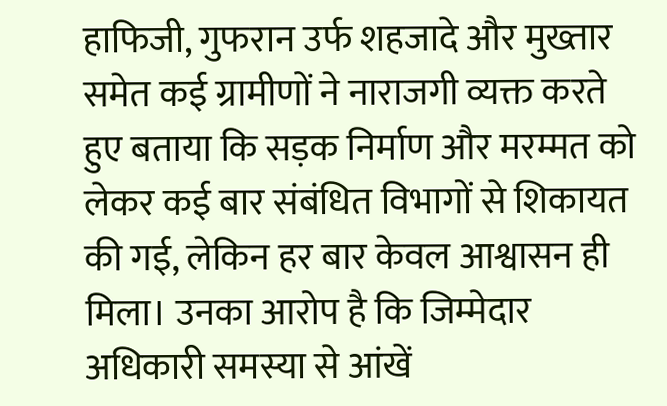हाफिजी, गुफरान उर्फ शहजादे और मुख्तार समेत कई ग्रामीणों ने नाराजगी व्यक्त करते हुए बताया कि सड़क निर्माण और मरम्मत को लेकर कई बार संबंधित विभागों से शिकायत की गई, लेकिन हर बार केवल आश्वासन ही मिला। उनका आरोप है कि जिम्मेदार अधिकारी समस्या से आंखें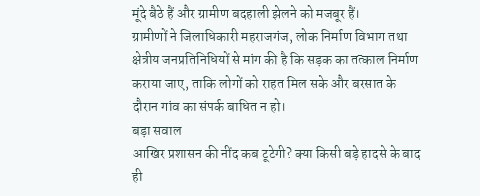मूंदे बैठे हैं और ग्रामीण बदहाली झेलने को मजबूर हैं।
ग्रामीणों ने जिलाधिकारी महराजगंज, लोक निर्माण विभाग तथा क्षेत्रीय जनप्रतिनिधियों से मांग की है कि सड़क का तत्काल निर्माण कराया जाए, ताकि लोगों को राहत मिल सके और बरसात के दौरान गांव का संपर्क बाधित न हो।
बड़ा सवाल
आखिर प्रशासन की नींद कब टूटेगी? क्या किसी बड़े हादसे के बाद ही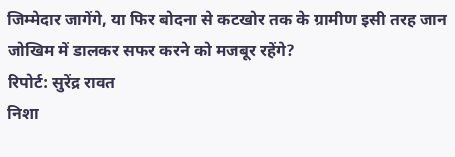जिम्मेदार जागेंगे, या फिर बोदना से कटखोर तक के ग्रामीण इसी तरह जान जोखिम में डालकर सफर करने को मजबूर रहेंगे?
रिपोर्ट: सुरेंद्र रावत
निशा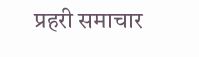प्रहरी समाचार